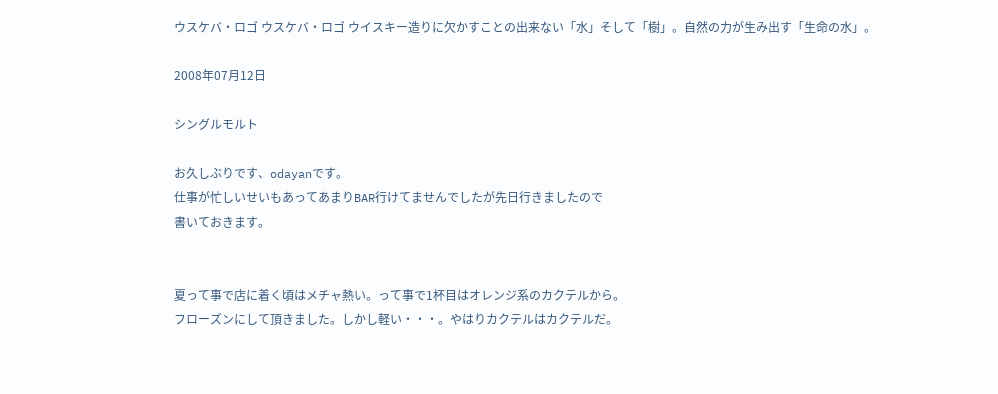ウスケバ・ロゴ ウスケバ・ロゴ ウイスキー造りに欠かすことの出来ない「水」そして「樹」。自然の力が生み出す「生命の水」。

2008年07月12日

シングルモルト

お久しぶりです、odayanです。
仕事が忙しいせいもあってあまりBAR行けてませんでしたが先日行きましたので
書いておきます。


夏って事で店に着く頃はメチャ熱い。って事で1杯目はオレンジ系のカクテルから。
フローズンにして頂きました。しかし軽い・・・。やはりカクテルはカクテルだ。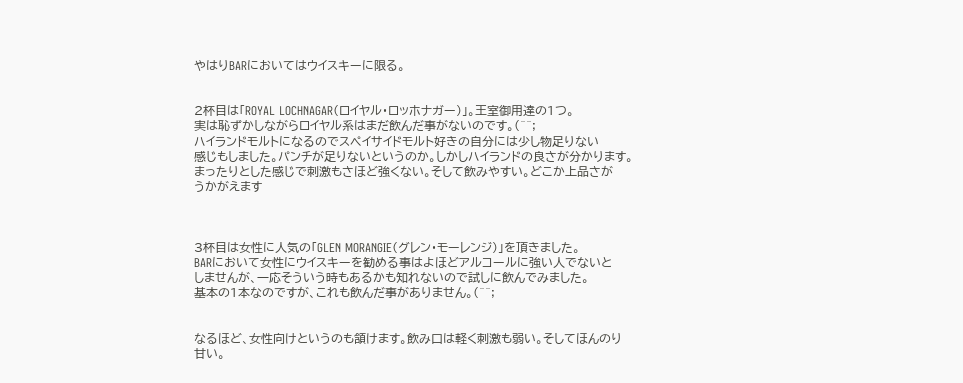やはりBARにおいてはウイスキーに限る。


2杯目は「ROYAL LOCHNAGAR(ロイヤル・ロッホナガー)」。王室御用達の1つ。
実は恥ずかしながらロイヤル系はまだ飲んだ事がないのです。(^^;
ハイランドモルトになるのでスペイサイドモルト好きの自分には少し物足りない
感じもしました。パンチが足りないというのか。しかしハイランドの良さが分かります。
まったりとした感じで刺激もさほど強くない。そして飲みやすい。どこか上品さが
うかがえます



3杯目は女性に人気の「GLEN MORANGIE(グレン・モーレンジ)」を頂きました。
BARにおいて女性にウイスキーを勧める事はよほどアルコールに強い人でないと
しませんが、一応そういう時もあるかも知れないので試しに飲んでみました。
基本の1本なのですが、これも飲んだ事がありません。(^^;


なるほど、女性向けというのも頷けます。飲み口は軽く刺激も弱い。そしてほんのり
甘い。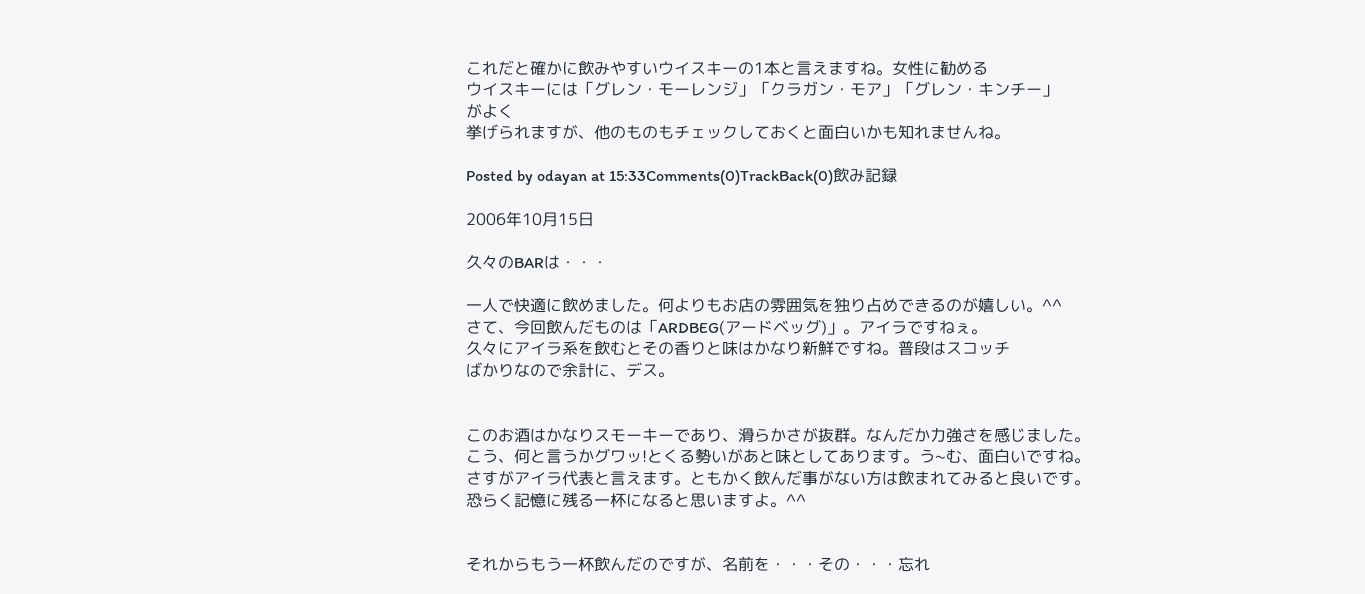これだと確かに飲みやすいウイスキーの1本と言えますね。女性に勧める
ウイスキーには「グレン・モーレンジ」「クラガン・モア」「グレン・キンチー」
がよく
挙げられますが、他のものもチェックしておくと面白いかも知れませんね。

Posted by odayan at 15:33Comments(0)TrackBack(0)飲み記録

2006年10月15日

久々のBARは・・・

一人で快適に飲めました。何よりもお店の雰囲気を独り占めできるのが嬉しい。^^
さて、今回飲んだものは「ARDBEG(アードベッグ)」。アイラですねぇ。
久々にアイラ系を飲むとその香りと味はかなり新鮮ですね。普段はスコッチ
ばかりなので余計に、デス。


このお酒はかなりスモーキーであり、滑らかさが抜群。なんだか力強さを感じました。
こう、何と言うかグワッ!とくる勢いがあと味としてあります。う~む、面白いですね。
さすがアイラ代表と言えます。ともかく飲んだ事がない方は飲まれてみると良いです。
恐らく記憶に残る一杯になると思いますよ。^^


それからもう一杯飲んだのですが、名前を・・・その・・・忘れ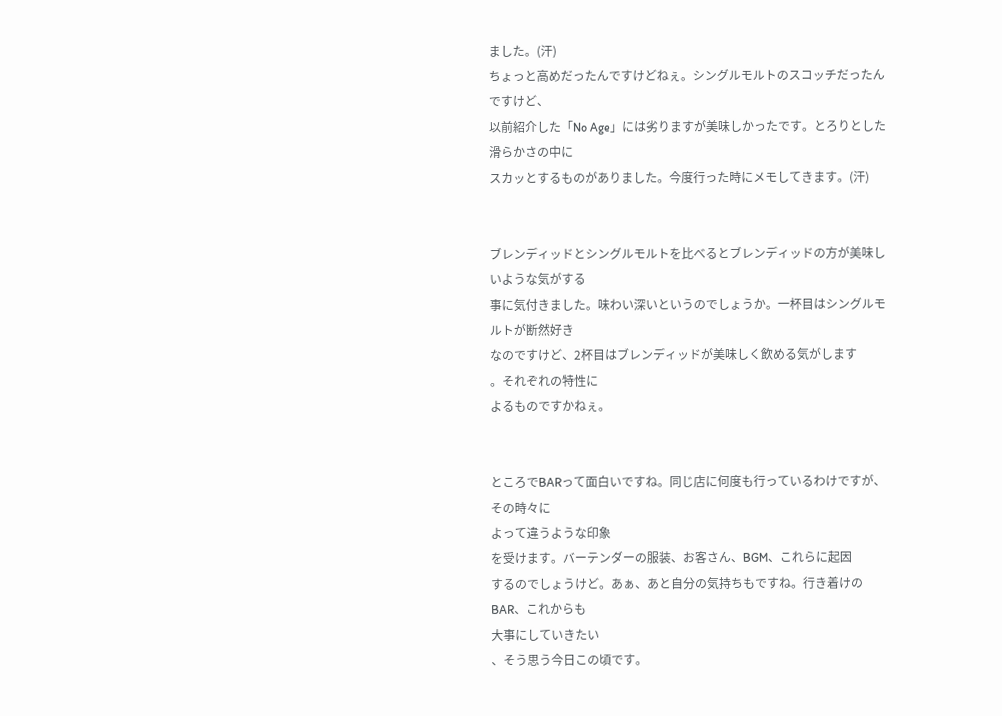ました。(汗)
ちょっと高めだったんですけどねぇ。シングルモルトのスコッチだったんですけど、
以前紹介した「No Age」には劣りますが美味しかったです。とろりとした滑らかさの中に
スカッとするものがありました。今度行った時にメモしてきます。(汗)


ブレンディッドとシングルモルトを比べるとブレンディッドの方が美味しいような気がする
事に気付きました。味わい深いというのでしょうか。一杯目はシングルモルトが断然好き
なのですけど、2杯目はブレンディッドが美味しく飲める気がします
。それぞれの特性に
よるものですかねぇ。


ところでBARって面白いですね。同じ店に何度も行っているわけですが、その時々に
よって違うような印象
を受けます。バーテンダーの服装、お客さん、BGM、これらに起因
するのでしょうけど。あぁ、あと自分の気持ちもですね。行き着けのBAR、これからも
大事にしていきたい
、そう思う今日この頃です。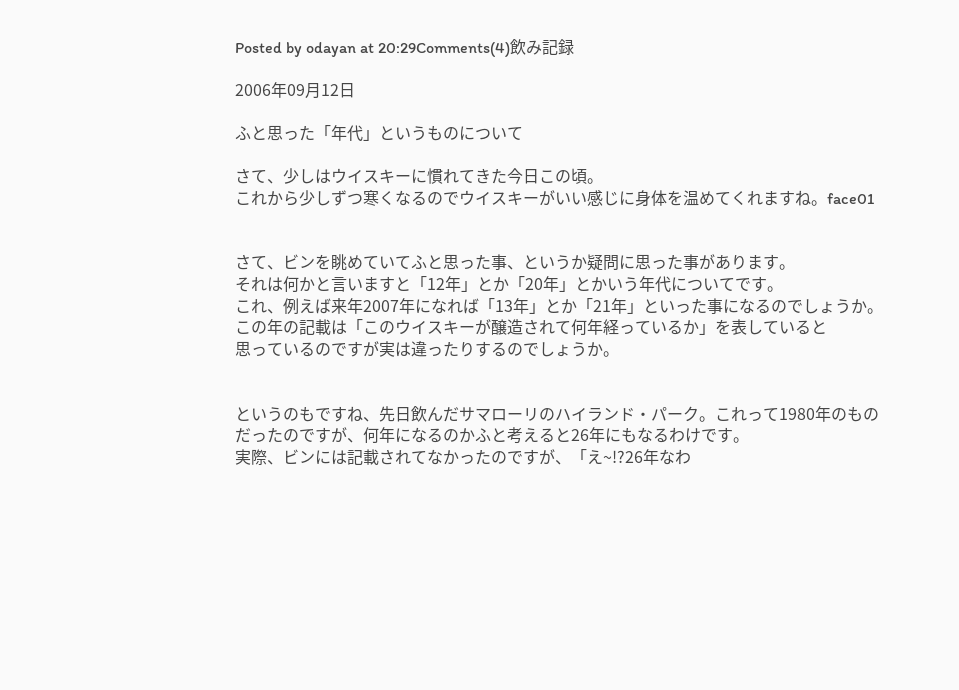Posted by odayan at 20:29Comments(4)飲み記録

2006年09月12日

ふと思った「年代」というものについて

さて、少しはウイスキーに慣れてきた今日この頃。
これから少しずつ寒くなるのでウイスキーがいい感じに身体を温めてくれますね。face01


さて、ビンを眺めていてふと思った事、というか疑問に思った事があります。
それは何かと言いますと「12年」とか「20年」とかいう年代についてです。
これ、例えば来年2007年になれば「13年」とか「21年」といった事になるのでしょうか。
この年の記載は「このウイスキーが醸造されて何年経っているか」を表していると
思っているのですが実は違ったりするのでしょうか。


というのもですね、先日飲んだサマローリのハイランド・パーク。これって1980年のもの
だったのですが、何年になるのかふと考えると26年にもなるわけです。
実際、ビンには記載されてなかったのですが、「え~!?26年なわ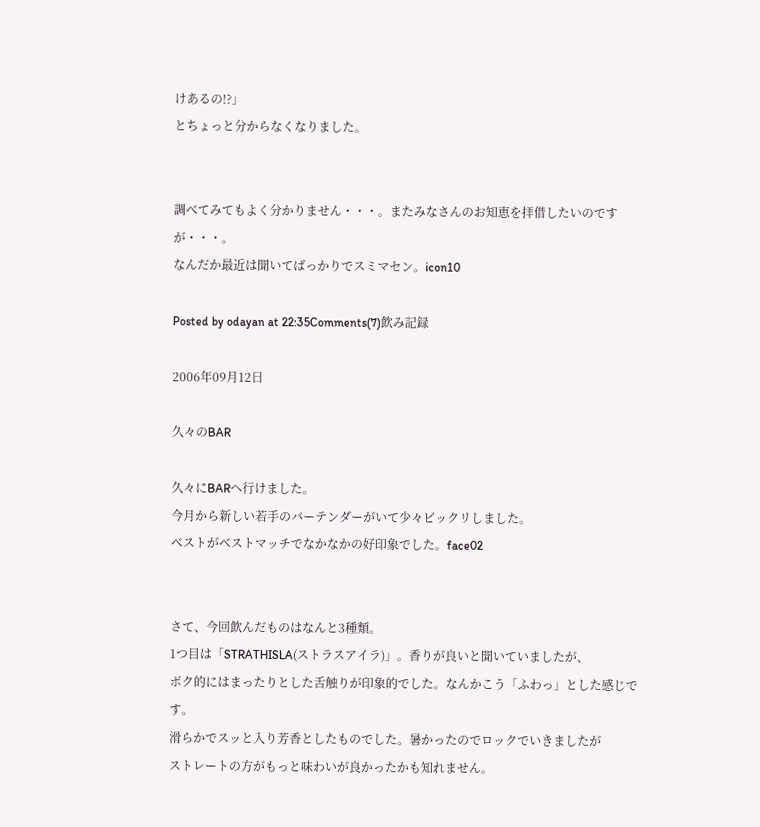けあるの!?」
とちょっと分からなくなりました。


調べてみてもよく分かりません・・・。またみなさんのお知恵を拝借したいのですが・・・。
なんだか最近は聞いてばっかりでスミマセン。icon10

Posted by odayan at 22:35Comments(7)飲み記録

2006年09月12日

久々のBAR

久々にBARへ行けました。
今月から新しい若手のバーテンダーがいて少々ビックリしました。
ベストがベストマッチでなかなかの好印象でした。face02


さて、今回飲んだものはなんと3種類。
1つ目は「STRATHISLA(ストラスアイラ)」。香りが良いと聞いていましたが、
ボク的にはまったりとした舌触りが印象的でした。なんかこう「ふわっ」とした感じです。
滑らかでスッと入り芳香としたものでした。暑かったのでロックでいきましたが
ストレートの方がもっと味わいが良かったかも知れません。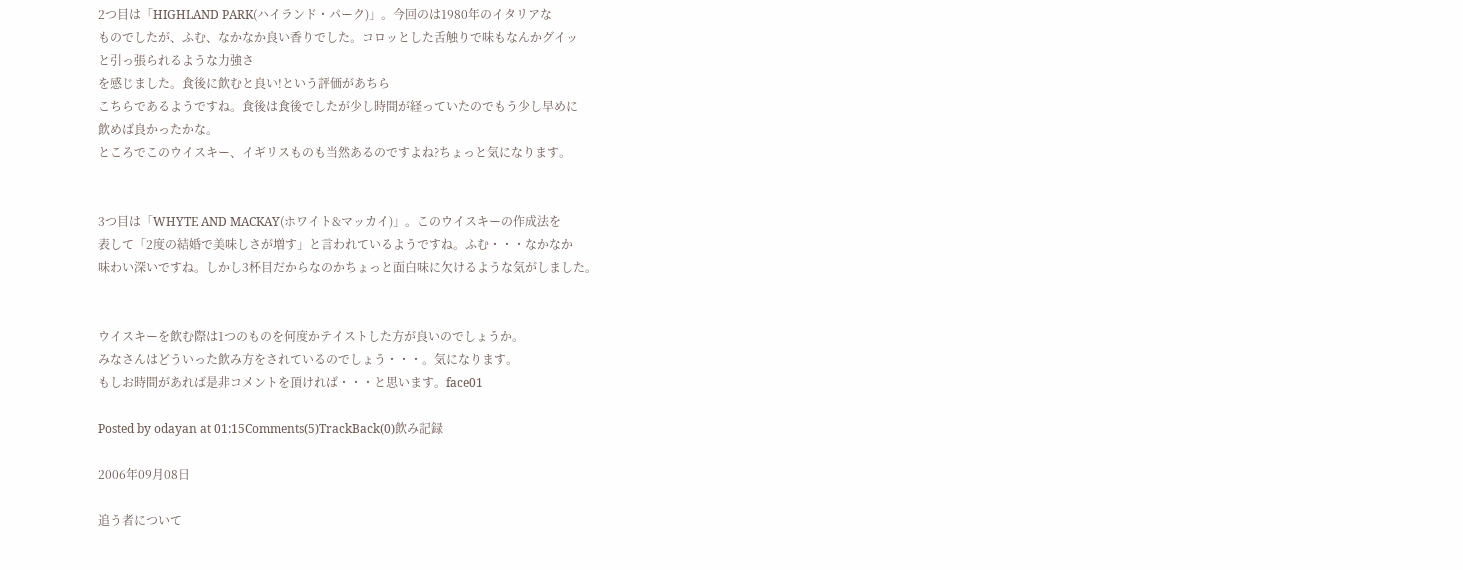2つ目は「HIGHLAND PARK(ハイランド・パーク)」。今回のは1980年のイタリアな
ものでしたが、ふむ、なかなか良い香りでした。コロッとした舌触りで味もなんかグイッ
と引っ張られるような力強さ
を感じました。食後に飲むと良い!という評価があちら
こちらであるようですね。食後は食後でしたが少し時間が経っていたのでもう少し早めに
飲めば良かったかな。
ところでこのウイスキー、イギリスものも当然あるのですよね?ちょっと気になります。


3つ目は「WHYTE AND MACKAY(ホワイト&マッカイ)」。このウイスキーの作成法を
表して「2度の結婚で美味しさが増す」と言われているようですね。ふむ・・・なかなか
味わい深いですね。しかし3杯目だからなのかちょっと面白味に欠けるような気がしました。


ウイスキーを飲む際は1つのものを何度かテイストした方が良いのでしょうか。
みなさんはどういった飲み方をされているのでしょう・・・。気になります。
もしお時間があれば是非コメントを頂ければ・・・と思います。face01

Posted by odayan at 01:15Comments(5)TrackBack(0)飲み記録

2006年09月08日

追う者について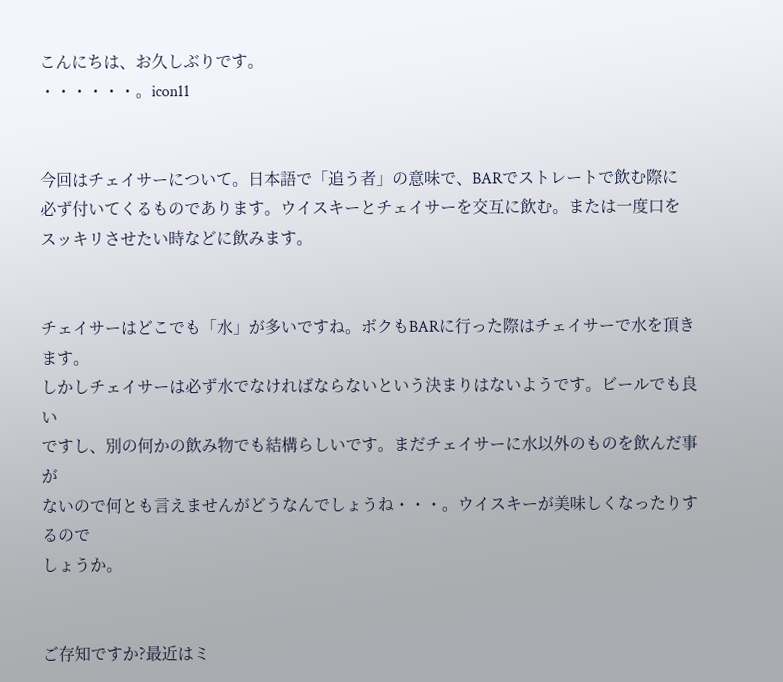こんにちは、お久しぶりです。
・・・・・・。icon11


今回はチェイサーについて。日本語で「追う者」の意味で、BARでストレートで飲む際に
必ず付いてくるものであります。ウイスキーとチェイサーを交互に飲む。または一度口を
スッキリさせたい時などに飲みます。


チェイサーはどこでも「水」が多いですね。ボクもBARに行った際はチェイサーで水を頂きます。
しかしチェイサーは必ず水でなければならないという決まりはないようです。ビールでも良い
ですし、別の何かの飲み物でも結構らしいです。まだチェイサーに水以外のものを飲んだ事が
ないので何とも言えませんがどうなんでしょうね・・・。ウイスキーが美味しくなったりするので
しょうか。


ご存知ですか?最近はミ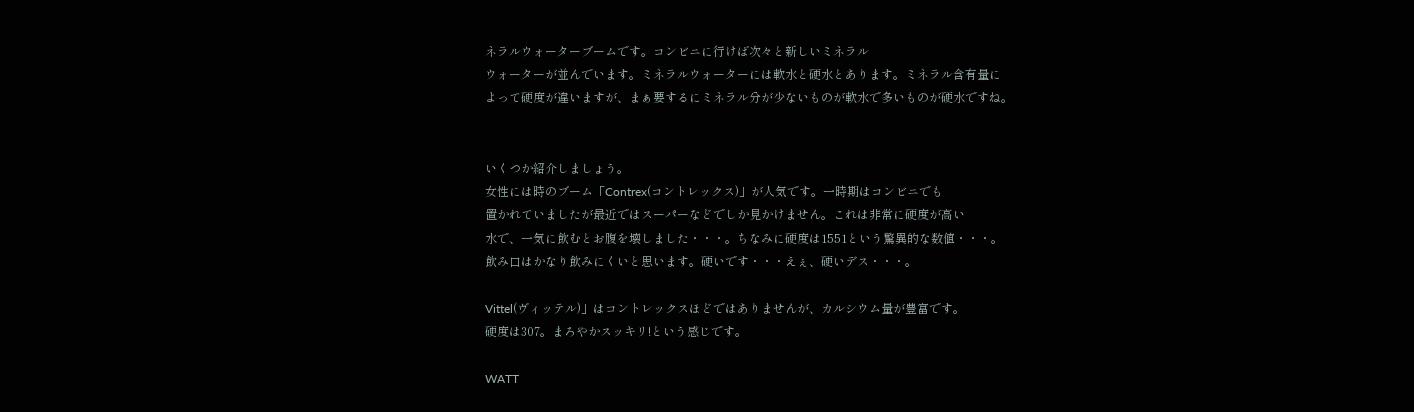ネラルウォーターブームです。コンビニに行けば次々と新しいミネラル
ウォーターが並んでいます。ミネラルウォーターには軟水と硬水とあります。ミネラル含有量に
よって硬度が違いますが、まぁ要するにミネラル分が少ないものが軟水で多いものが硬水ですね。


いくつか紹介しましょう。
女性には時のブーム「Contrex(コントレックス)」が人気です。一時期はコンビニでも
置かれていましたが最近ではスーパーなどでしか見かけません。これは非常に硬度が高い
水で、一気に飲むとお腹を壊しました・・・。ちなみに硬度は1551という驚異的な数値・・・。
飲み口はかなり飲みにくいと思います。硬いです・・・えぇ、硬いデス・・・。

Vittel(ヴィッテル)」はコントレックスほどではありませんが、カルシウム量が豊富です。
硬度は307。まろやかスッキリ!という感じです。

WATT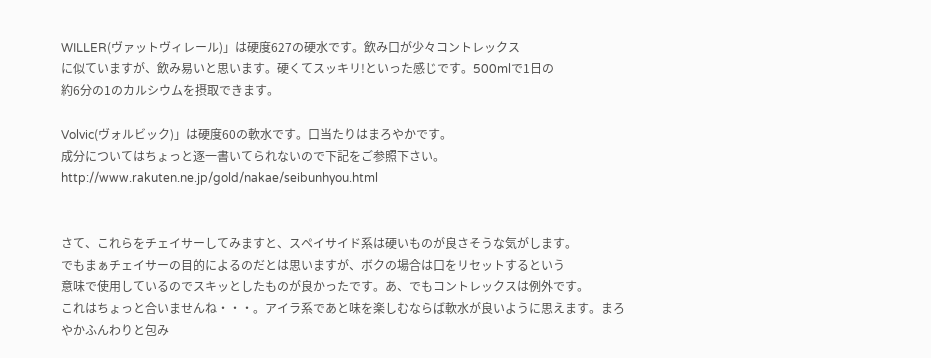WILLER(ヴァットヴィレール)」は硬度627の硬水です。飲み口が少々コントレックス
に似ていますが、飲み易いと思います。硬くてスッキリ!といった感じです。500mlで1日の
約6分の1のカルシウムを摂取できます。

Volvic(ヴォルビック)」は硬度60の軟水です。口当たりはまろやかです。
成分についてはちょっと逐一書いてられないので下記をご参照下さい。
http://www.rakuten.ne.jp/gold/nakae/seibunhyou.html


さて、これらをチェイサーしてみますと、スペイサイド系は硬いものが良さそうな気がします。
でもまぁチェイサーの目的によるのだとは思いますが、ボクの場合は口をリセットするという
意味で使用しているのでスキッとしたものが良かったです。あ、でもコントレックスは例外です。
これはちょっと合いませんね・・・。アイラ系であと味を楽しむならば軟水が良いように思えます。まろやかふんわりと包み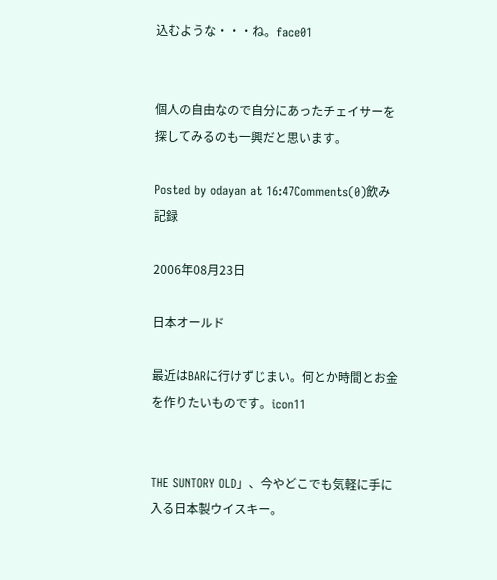込むような・・・ね。face01


個人の自由なので自分にあったチェイサーを探してみるのも一興だと思います。

Posted by odayan at 16:47Comments(0)飲み記録

2006年08月23日

日本オールド

最近はBARに行けずじまい。何とか時間とお金を作りたいものです。icon11


THE SUNTORY OLD」、今やどこでも気軽に手に入る日本製ウイスキー。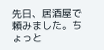先日、居酒屋で頼みました。ちょっと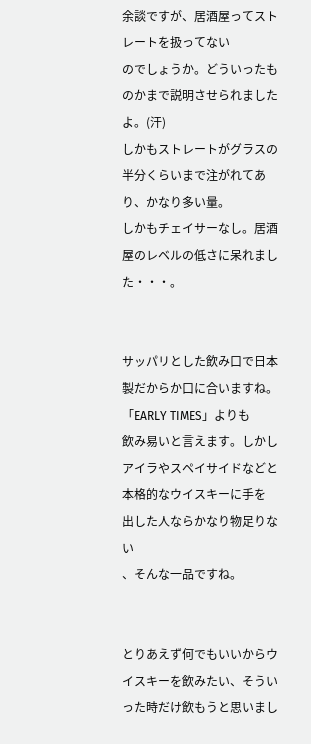余談ですが、居酒屋ってストレートを扱ってない
のでしょうか。どういったものかまで説明させられましたよ。(汗)
しかもストレートがグラスの半分くらいまで注がれてあり、かなり多い量。
しかもチェイサーなし。居酒屋のレベルの低さに呆れました・・・。


サッパリとした飲み口で日本製だからか口に合いますね。「EARLY TIMES」よりも
飲み易いと言えます。しかしアイラやスペイサイドなどと本格的なウイスキーに手を
出した人ならかなり物足りない
、そんな一品ですね。


とりあえず何でもいいからウイスキーを飲みたい、そういった時だけ飲もうと思いまし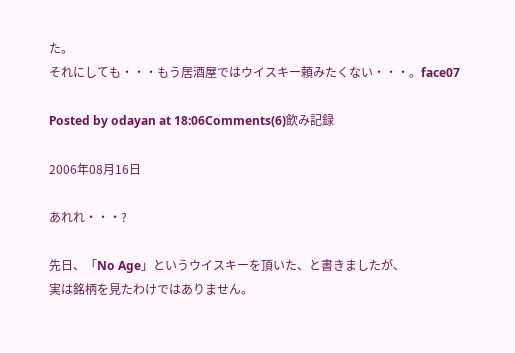た。
それにしても・・・もう居酒屋ではウイスキー頼みたくない・・・。face07

Posted by odayan at 18:06Comments(6)飲み記録

2006年08月16日

あれれ・・・?

先日、「No Age」というウイスキーを頂いた、と書きましたが、
実は銘柄を見たわけではありません。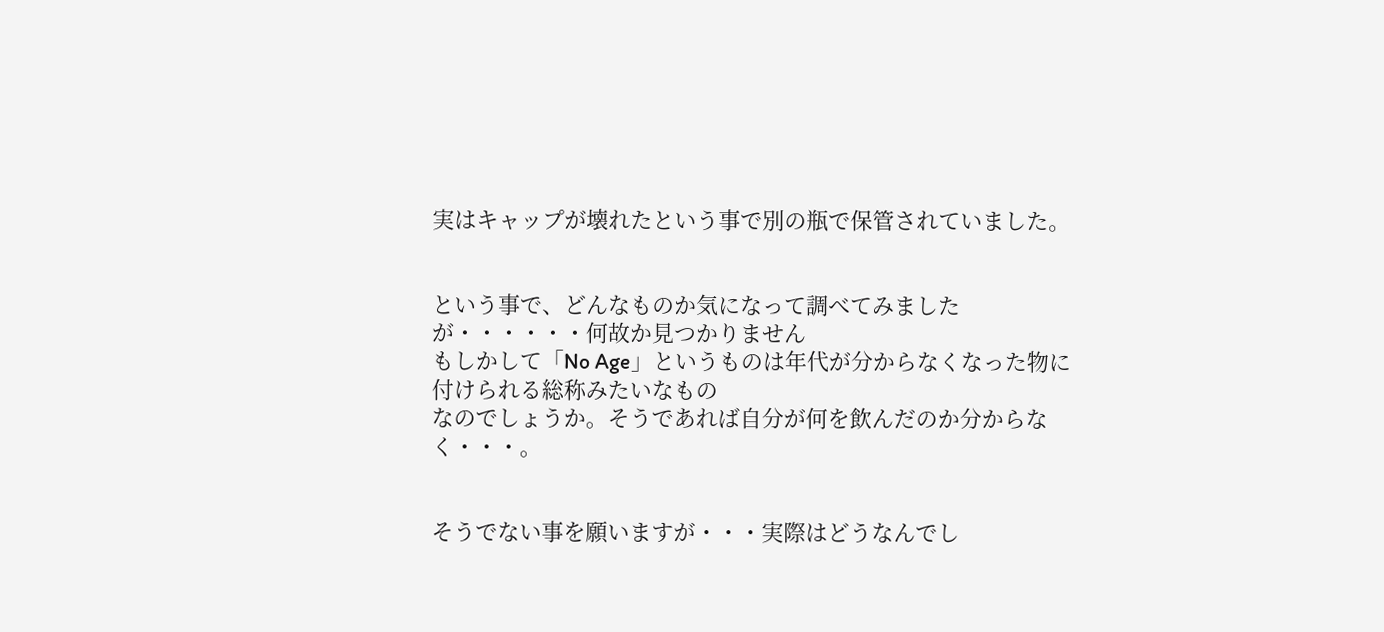実はキャップが壊れたという事で別の瓶で保管されていました。


という事で、どんなものか気になって調べてみましたが・・・・・・何故か見つかりません
もしかして「No Age」というものは年代が分からなくなった物に付けられる総称みたいなもの
なのでしょうか。そうであれば自分が何を飲んだのか分からなく・・・。


そうでない事を願いますが・・・実際はどうなんでし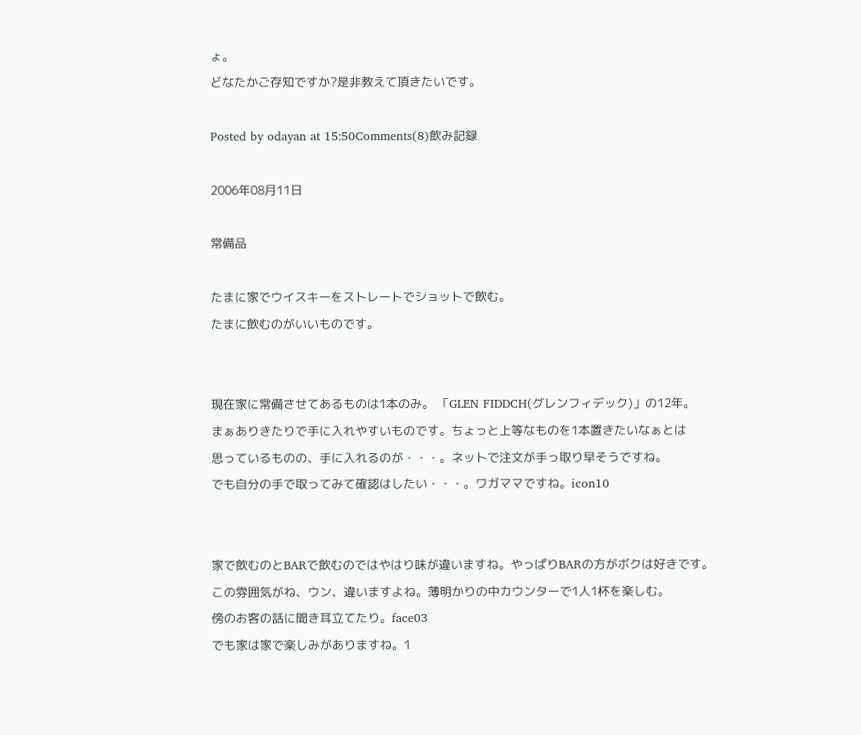ょ。
どなたかご存知ですか?是非教えて頂きたいです。

Posted by odayan at 15:50Comments(8)飲み記録

2006年08月11日

常備品

たまに家でウイスキーをストレートでショットで飲む。
たまに飲むのがいいものです。


現在家に常備させてあるものは1本のみ。 「GLEN FIDDCH(グレンフィデック)」の12年。
まぁありきたりで手に入れやすいものです。ちょっと上等なものを1本置きたいなぁとは
思っているものの、手に入れるのが・・・。ネットで注文が手っ取り早そうですね。
でも自分の手で取ってみて確認はしたい・・・。ワガママですね。icon10


家で飲むのとBARで飲むのではやはり味が違いますね。やっぱりBARの方がボクは好きです。
この雰囲気がね、ウン、違いますよね。薄明かりの中カウンターで1人1杯を楽しむ。
傍のお客の話に聞き耳立てたり。face03
でも家は家で楽しみがありますね。1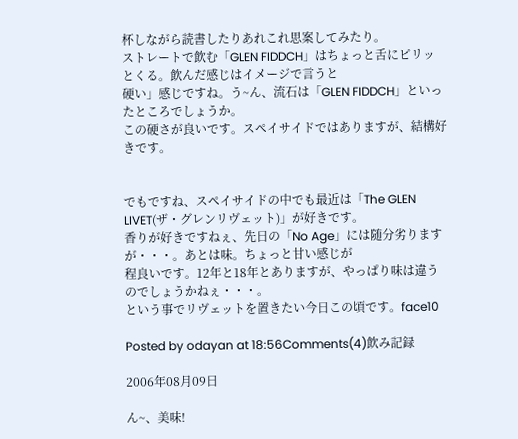杯しながら読書したりあれこれ思案してみたり。
ストレートで飲む「GLEN FIDDCH」はちょっと舌にピリッとくる。飲んだ感じはイメージで言うと
硬い」感じですね。う~ん、流石は「GLEN FIDDCH」といったところでしょうか。
この硬さが良いです。スペイサイドではありますが、結構好きです。


でもですね、スペイサイドの中でも最近は「The GLEN LIVET(ザ・グレンリヴェット)」が好きです。
香りが好きですねぇ、先日の「No Age」には随分劣りますが・・・。あとは味。ちょっと甘い感じが
程良いです。12年と18年とありますが、やっぱり味は違うのでしょうかねぇ・・・。
という事でリヴェットを置きたい今日この頃です。face10

Posted by odayan at 18:56Comments(4)飲み記録

2006年08月09日

ん~、美味!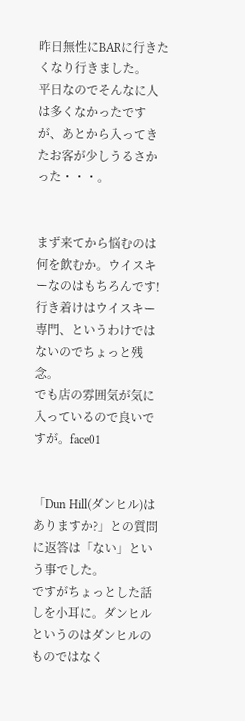昨日無性にBARに行きたくなり行きました。
平日なのでそんなに人は多くなかったですが、あとから入ってきたお客が少しうるさかった・・・。


まず来てから悩むのは何を飲むか。ウイスキーなのはもちろんです!
行き着けはウイスキー専門、というわけではないのでちょっと残念。
でも店の雰囲気が気に入っているので良いですが。face01


「Dun Hill(ダンヒル)はありますか?」との質問に返答は「ない」という事でした。
ですがちょっとした話しを小耳に。ダンヒルというのはダンヒルのものではなく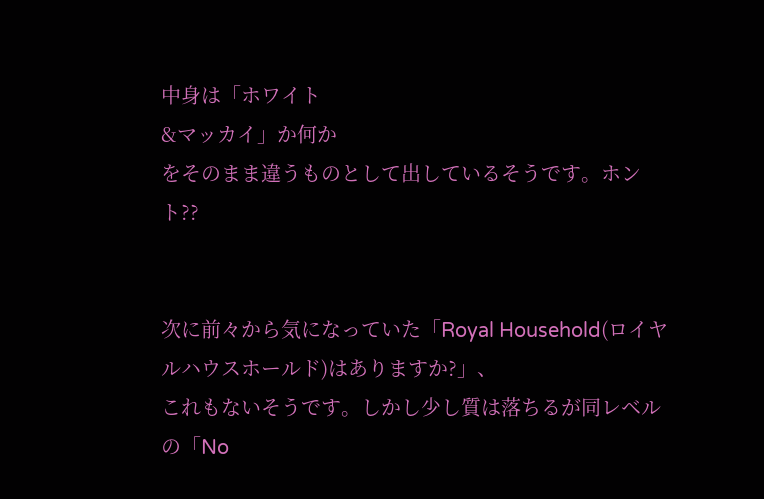中身は「ホワイト
&マッカイ」か何か
をそのまま違うものとして出しているそうです。ホント??


次に前々から気になっていた「Royal Household(ロイヤルハウスホールド)はありますか?」、
これもないそうです。しかし少し質は落ちるが同レベルの「No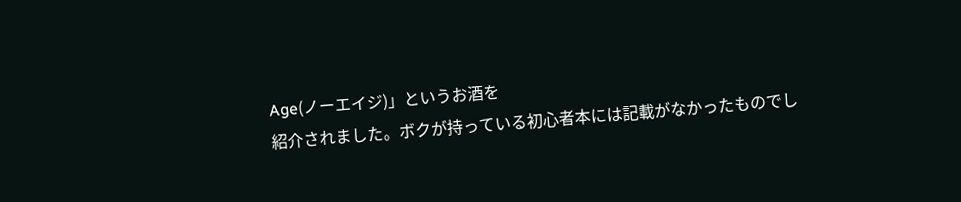Age(ノーエイジ)」というお酒を
紹介されました。ボクが持っている初心者本には記載がなかったものでし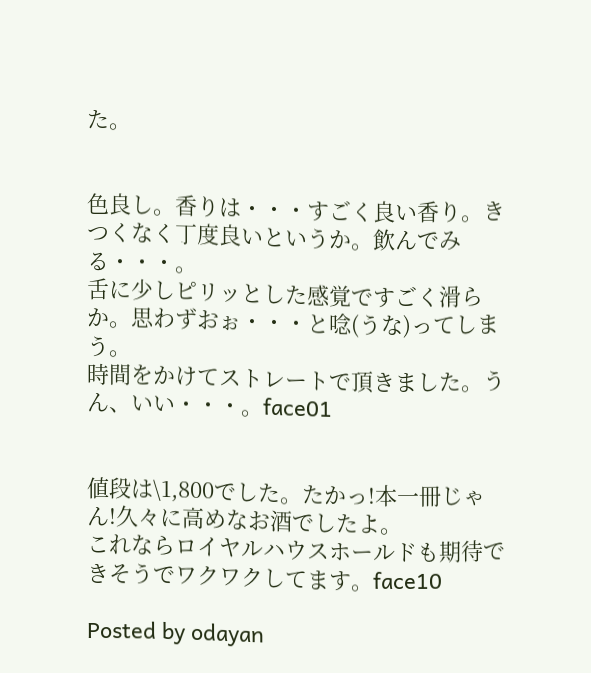た。


色良し。香りは・・・すごく良い香り。きつくなく丁度良いというか。飲んでみる・・・。
舌に少しピリッとした感覚ですごく滑らか。思わずおぉ・・・と唸(うな)ってしまう。
時間をかけてストレートで頂きました。うん、いい・・・。face01


値段は\1,800でした。たかっ!本一冊じゃん!久々に高めなお酒でしたよ。
これならロイヤルハウスホールドも期待できそうでワクワクしてます。face10

Posted by odayan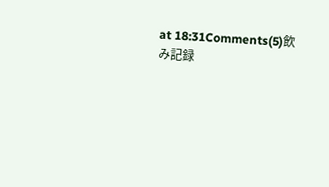at 18:31Comments(5)飲み記録